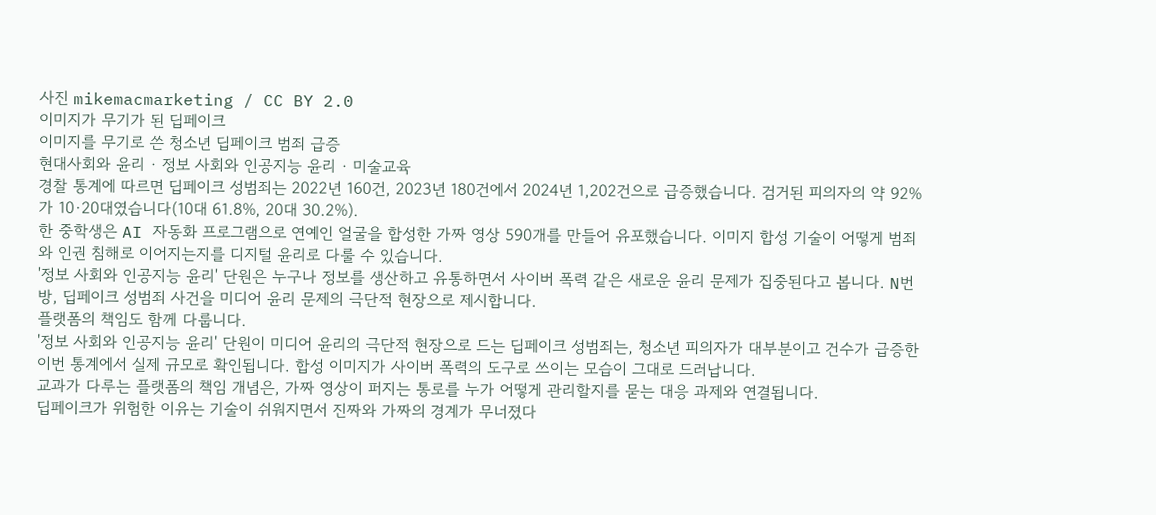사진 mikemacmarketing / CC BY 2.0
이미지가 무기가 된 딥페이크
이미지를 무기로 쓴 청소년 딥페이크 범죄 급증
현대사회와 윤리 · 정보 사회와 인공지능 윤리 · 미술교육
경찰 통계에 따르면 딥페이크 성범죄는 2022년 160건, 2023년 180건에서 2024년 1,202건으로 급증했습니다. 검거된 피의자의 약 92%가 10·20대였습니다(10대 61.8%, 20대 30.2%).
한 중학생은 AI 자동화 프로그램으로 연예인 얼굴을 합성한 가짜 영상 590개를 만들어 유포했습니다. 이미지 합성 기술이 어떻게 범죄와 인권 침해로 이어지는지를 디지털 윤리로 다룰 수 있습니다.
'정보 사회와 인공지능 윤리' 단원은 누구나 정보를 생산하고 유통하면서 사이버 폭력 같은 새로운 윤리 문제가 집중된다고 봅니다. N번방, 딥페이크 성범죄 사건을 미디어 윤리 문제의 극단적 현장으로 제시합니다.
플랫폼의 책임도 함께 다룹니다.
'정보 사회와 인공지능 윤리' 단원이 미디어 윤리의 극단적 현장으로 드는 딥페이크 성범죄는, 청소년 피의자가 대부분이고 건수가 급증한 이번 통계에서 실제 규모로 확인됩니다. 합성 이미지가 사이버 폭력의 도구로 쓰이는 모습이 그대로 드러납니다.
교과가 다루는 플랫폼의 책임 개념은, 가짜 영상이 퍼지는 통로를 누가 어떻게 관리할지를 묻는 대응 과제와 연결됩니다.
딥페이크가 위험한 이유는 기술이 쉬워지면서 진짜와 가짜의 경계가 무너졌다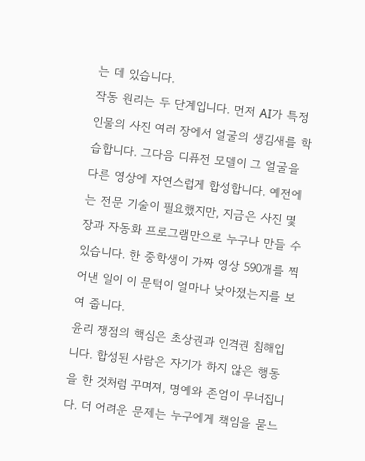는 데 있습니다.
작동 원리는 두 단계입니다. 먼저 AI가 특정 인물의 사진 여러 장에서 얼굴의 생김새를 학습합니다. 그다음 디퓨전 모델이 그 얼굴을 다른 영상에 자연스럽게 합성합니다. 예전에는 전문 기술이 필요했지만, 지금은 사진 몇 장과 자동화 프로그램만으로 누구나 만들 수 있습니다. 한 중학생이 가짜 영상 590개를 찍어낸 일이 이 문턱이 얼마나 낮아졌는지를 보여 줍니다.
윤리 쟁점의 핵심은 초상권과 인격권 침해입니다. 합성된 사람은 자기가 하지 않은 행동을 한 것처럼 꾸며져, 명예와 존엄이 무너집니다. 더 어려운 문제는 누구에게 책임을 묻느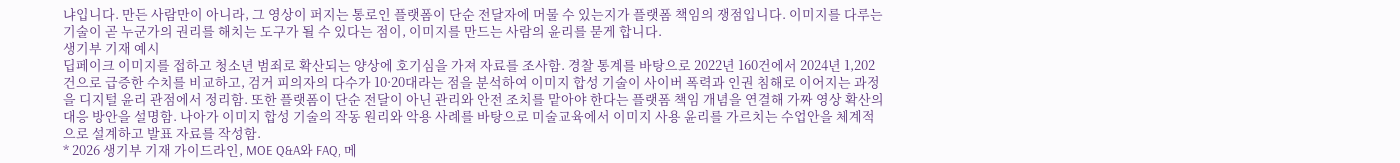냐입니다. 만든 사람만이 아니라, 그 영상이 퍼지는 통로인 플랫폼이 단순 전달자에 머물 수 있는지가 플랫폼 책임의 쟁점입니다. 이미지를 다루는 기술이 곧 누군가의 권리를 해치는 도구가 될 수 있다는 점이, 이미지를 만드는 사람의 윤리를 묻게 합니다.
생기부 기재 예시
딥페이크 이미지를 접하고 청소년 범죄로 확산되는 양상에 호기심을 가져 자료를 조사함. 경찰 통계를 바탕으로 2022년 160건에서 2024년 1,202건으로 급증한 수치를 비교하고, 검거 피의자의 다수가 10·20대라는 점을 분석하여 이미지 합성 기술이 사이버 폭력과 인권 침해로 이어지는 과정을 디지털 윤리 관점에서 정리함. 또한 플랫폼이 단순 전달이 아닌 관리와 안전 조치를 맡아야 한다는 플랫폼 책임 개념을 연결해 가짜 영상 확산의 대응 방안을 설명함. 나아가 이미지 합성 기술의 작동 원리와 악용 사례를 바탕으로 미술교육에서 이미지 사용 윤리를 가르치는 수업안을 체계적으로 설계하고 발표 자료를 작성함.
* 2026 생기부 기재 가이드라인, MOE Q&A와 FAQ, 메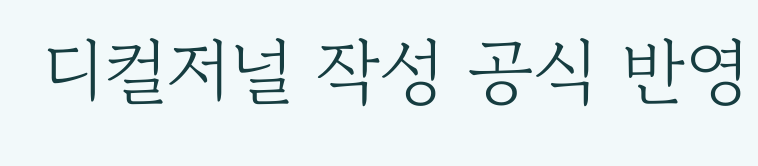디컬저널 작성 공식 반영